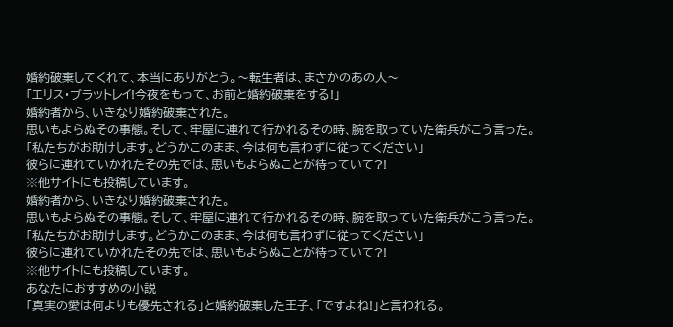婚約破棄してくれて、本当にありがとう。〜転生者は、まさかのあの人〜
「エリス・ブラットレイ!今夜をもって、お前と婚約破棄をする!」
婚約者から、いきなり婚約破棄された。
思いもよらぬその事態。そして、牢屋に連れて行かれるその時、腕を取っていた衛兵がこう言った。
「私たちがお助けします。どうかこのまま、今は何も言わずに従ってください」
彼らに連れていかれたその先では、思いもよらぬことが待っていて?!
※他サイトにも投稿しています。
婚約者から、いきなり婚約破棄された。
思いもよらぬその事態。そして、牢屋に連れて行かれるその時、腕を取っていた衛兵がこう言った。
「私たちがお助けします。どうかこのまま、今は何も言わずに従ってください」
彼らに連れていかれたその先では、思いもよらぬことが待っていて?!
※他サイトにも投稿しています。
あなたにおすすめの小説
「真実の愛は何よりも優先される」と婚約破棄した王子、「ですよね!」と言われる。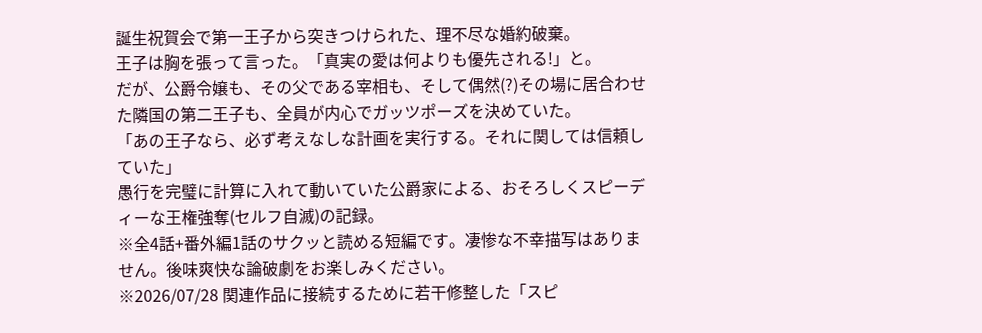誕生祝賀会で第一王子から突きつけられた、理不尽な婚約破棄。
王子は胸を張って言った。「真実の愛は何よりも優先される!」と。
だが、公爵令嬢も、その父である宰相も、そして偶然(?)その場に居合わせた隣国の第二王子も、全員が内心でガッツポーズを決めていた。
「あの王子なら、必ず考えなしな計画を実行する。それに関しては信頼していた」
愚行を完璧に計算に入れて動いていた公爵家による、おそろしくスピーディーな王権強奪(セルフ自滅)の記録。
※全4話+番外編1話のサクッと読める短編です。凄惨な不幸描写はありません。後味爽快な論破劇をお楽しみください。
※2026/07/28 関連作品に接続するために若干修整した「スピ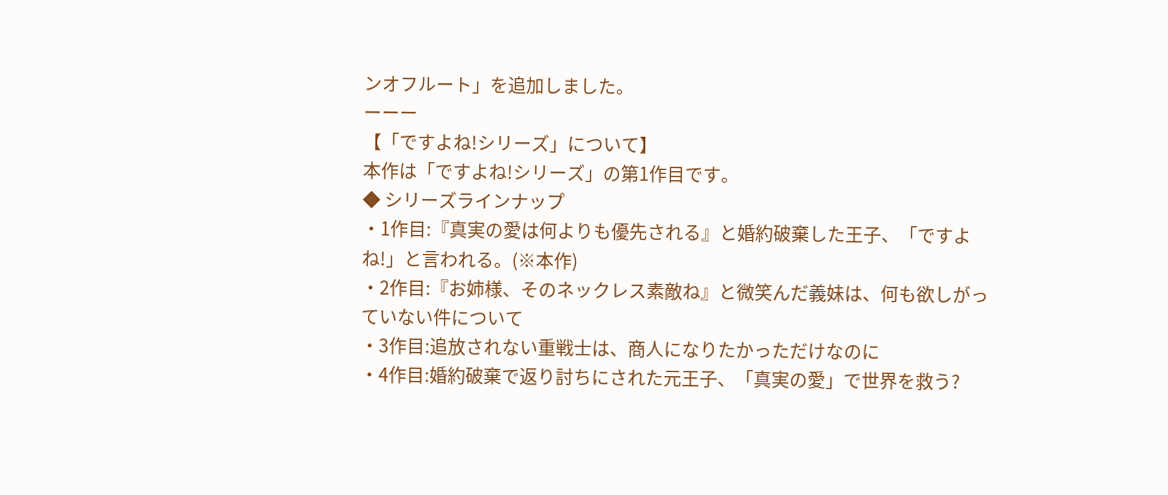ンオフルート」を追加しました。
ーーー
【「ですよね!シリーズ」について】
本作は「ですよね!シリーズ」の第1作目です。
◆ シリーズラインナップ
・1作目:『真実の愛は何よりも優先される』と婚約破棄した王子、「ですよね!」と言われる。(※本作)
・2作目:『お姉様、そのネックレス素敵ね』と微笑んだ義妹は、何も欲しがっていない件について
・3作目:追放されない重戦士は、商人になりたかっただけなのに
・4作目:婚約破棄で返り討ちにされた元王子、「真実の愛」で世界を救う?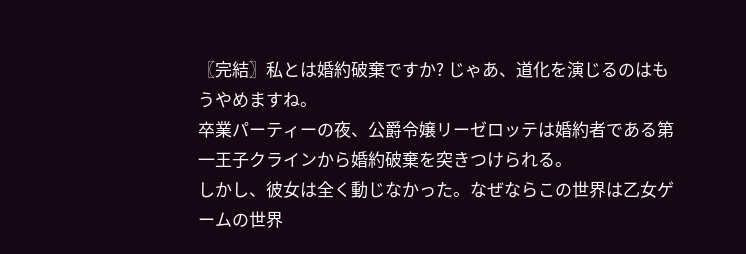〖完結〗私とは婚約破棄ですか? じゃあ、道化を演じるのはもうやめますね。
卒業パーティーの夜、公爵令嬢リーゼロッテは婚約者である第一王子クラインから婚約破棄を突きつけられる。
しかし、彼女は全く動じなかった。なぜならこの世界は乙女ゲームの世界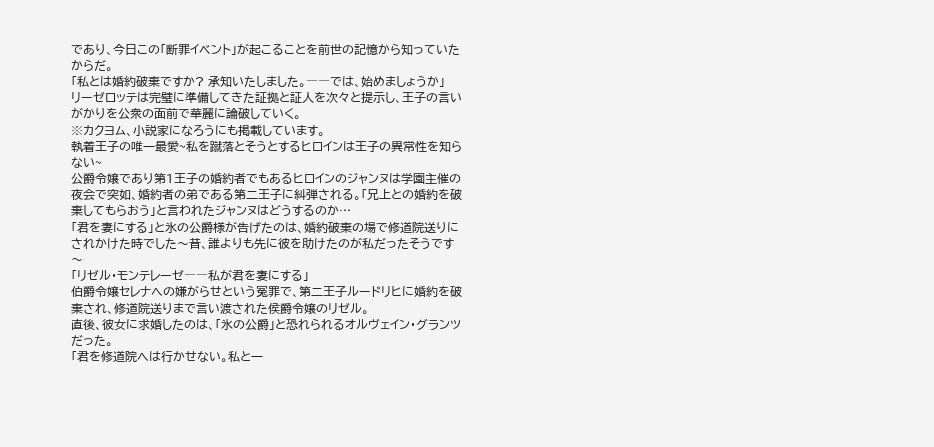であり、今日この「断罪イベント」が起こることを前世の記憶から知っていたからだ。
「私とは婚約破棄ですか? 承知いたしました。――では、始めましょうか」
リーゼロッテは完璧に準備してきた証拠と証人を次々と提示し、王子の言いがかりを公衆の面前で華麗に論破していく。
※カクヨム、小説家になろうにも掲載しています。
執着王子の唯一最愛~私を蹴落とそうとするヒロインは王子の異常性を知らない~
公爵令嬢であり第1王子の婚約者でもあるヒロインのジャンヌは学園主催の夜会で突如、婚約者の弟である第二王子に糾弾される。「兄上との婚約を破棄してもらおう」と言われたジャンヌはどうするのか…
「君を妻にする」と氷の公爵様が告げたのは、婚約破棄の場で修道院送りにされかけた時でした〜昔、誰よりも先に彼を助けたのが私だったそうです〜
「リゼル・モンテレーゼ――私が君を妻にする」
伯爵令嬢セレナへの嫌がらせという冤罪で、第二王子ルードリヒに婚約を破棄され、修道院送りまで言い渡された侯爵令嬢のリゼル。
直後、彼女に求婚したのは、「氷の公爵」と恐れられるオルヴェイン・グランツだった。
「君を修道院へは行かせない。私と一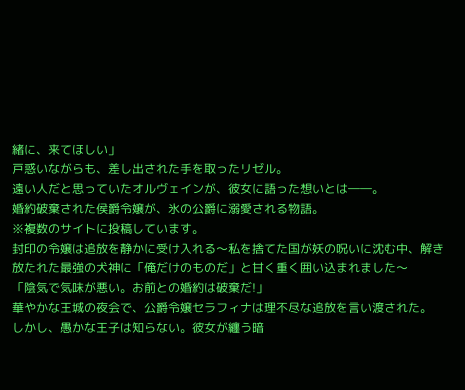緒に、来てほしい」
戸惑いながらも、差し出された手を取ったリゼル。
遠い人だと思っていたオルヴェインが、彼女に語った想いとは――。
婚約破棄された侯爵令嬢が、氷の公爵に溺愛される物語。
※複数のサイトに投稿しています。
封印の令嬢は追放を静かに受け入れる〜私を捨てた国が妖の呪いに沈む中、解き放たれた最強の犬神に「俺だけのものだ」と甘く重く囲い込まれました〜
「陰気で気味が悪い。お前との婚約は破棄だ!」
華やかな王城の夜会で、公爵令嬢セラフィナは理不尽な追放を言い渡された。
しかし、愚かな王子は知らない。彼女が纏う暗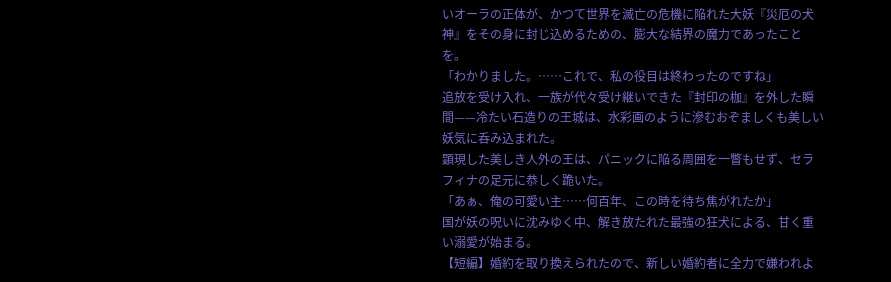いオーラの正体が、かつて世界を滅亡の危機に陥れた大妖『災厄の犬神』をその身に封じ込めるための、膨大な結界の魔力であったことを。
「わかりました。……これで、私の役目は終わったのですね」
追放を受け入れ、一族が代々受け継いできた『封印の枷』を外した瞬間——冷たい石造りの王城は、水彩画のように滲むおぞましくも美しい妖気に呑み込まれた。
顕現した美しき人外の王は、パニックに陥る周囲を一瞥もせず、セラフィナの足元に恭しく跪いた。
「あぁ、俺の可愛い主……何百年、この時を待ち焦がれたか」
国が妖の呪いに沈みゆく中、解き放たれた最強の狂犬による、甘く重い溺愛が始まる。
【短編】婚約を取り換えられたので、新しい婚約者に全力で嫌われよ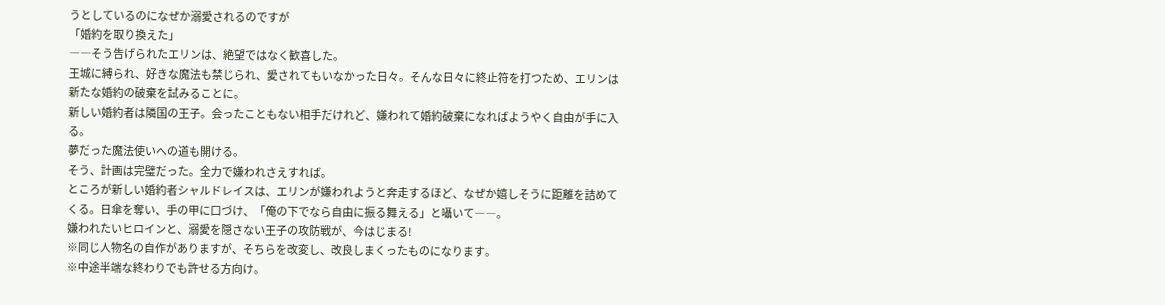うとしているのになぜか溺愛されるのですが
「婚約を取り換えた」
――そう告げられたエリンは、絶望ではなく歓喜した。
王城に縛られ、好きな魔法も禁じられ、愛されてもいなかった日々。そんな日々に終止符を打つため、エリンは新たな婚約の破棄を試みることに。
新しい婚約者は隣国の王子。会ったこともない相手だけれど、嫌われて婚約破棄になればようやく自由が手に入る。
夢だった魔法使いへの道も開ける。
そう、計画は完璧だった。全力で嫌われさえすれば。
ところが新しい婚約者シャルドレイスは、エリンが嫌われようと奔走するほど、なぜか嬉しそうに距離を詰めてくる。日傘を奪い、手の甲に口づけ、「俺の下でなら自由に振る舞える」と囁いて――。
嫌われたいヒロインと、溺愛を隠さない王子の攻防戦が、今はじまる!
※同じ人物名の自作がありますが、そちらを改変し、改良しまくったものになります。
※中途半端な終わりでも許せる方向け。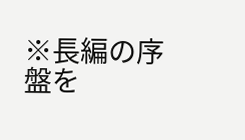※長編の序盤を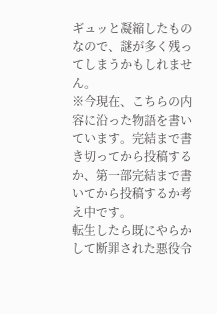ギュッと凝縮したものなので、謎が多く残ってしまうかもしれません。
※今現在、こちらの内容に沿った物語を書いています。完結まで書き切ってから投稿するか、第一部完結まで書いてから投稿するか考え中です。
転生したら既にやらかして断罪された悪役令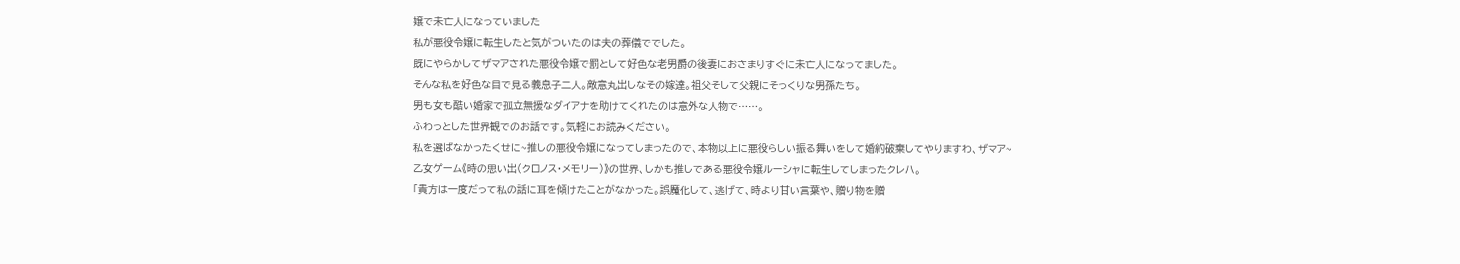嬢で未亡人になっていました
私が悪役令嬢に転生したと気がついたのは夫の葬儀ででした。
既にやらかしてザマアされた悪役令嬢で罰として好色な老男爵の後妻におさまりすぐに未亡人になってました。
そんな私を好色な目で見る義息子二人。敵意丸出しなその嫁達。祖父そして父親にそっくりな男孫たち。
男も女も酷い婚家で孤立無援なダイアナを助けてくれたのは意外な人物で……。
ふわっとした世界観でのお話です。気軽にお読みください。
私を選ばなかったくせに~推しの悪役令嬢になってしまったので、本物以上に悪役らしい振る舞いをして婚約破棄してやりますわ、ザマア~
乙女ゲーム《時の思い出(クロノス・メモリー)》の世界、しかも推しである悪役令嬢ルーシャに転生してしまったクレハ。
「貴方は一度だって私の話に耳を傾けたことがなかった。誤魔化して、逃げて、時より甘い言葉や、贈り物を贈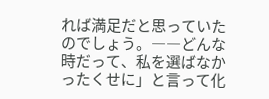れば満足だと思っていたのでしょう。――どんな時だって、私を選ばなかったくせに」と言って化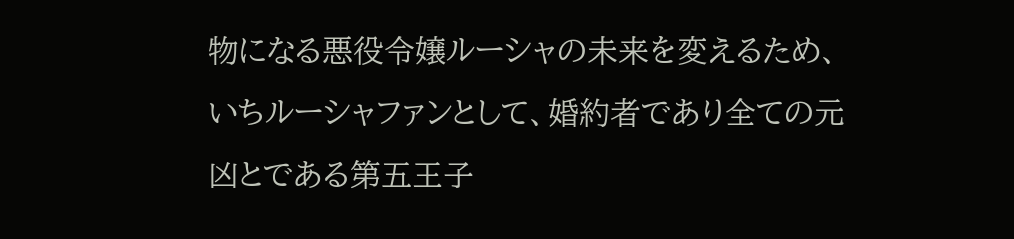物になる悪役令嬢ルーシャの未来を変えるため、いちルーシャファンとして、婚約者であり全ての元凶とである第五王子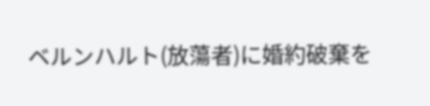ベルンハルト(放蕩者)に婚約破棄を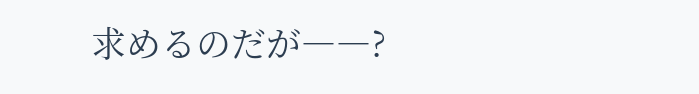求めるのだが――?